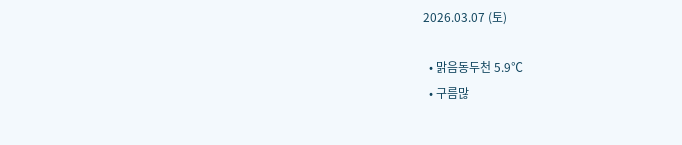2026.03.07 (토)

  • 맑음동두천 5.9℃
  • 구름많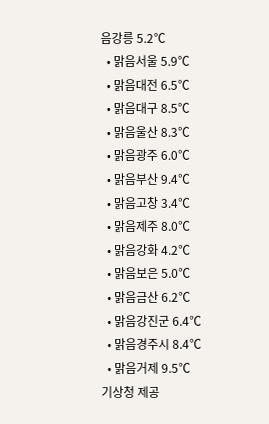음강릉 5.2℃
  • 맑음서울 5.9℃
  • 맑음대전 6.5℃
  • 맑음대구 8.5℃
  • 맑음울산 8.3℃
  • 맑음광주 6.0℃
  • 맑음부산 9.4℃
  • 맑음고창 3.4℃
  • 맑음제주 8.0℃
  • 맑음강화 4.2℃
  • 맑음보은 5.0℃
  • 맑음금산 6.2℃
  • 맑음강진군 6.4℃
  • 맑음경주시 8.4℃
  • 맑음거제 9.5℃
기상청 제공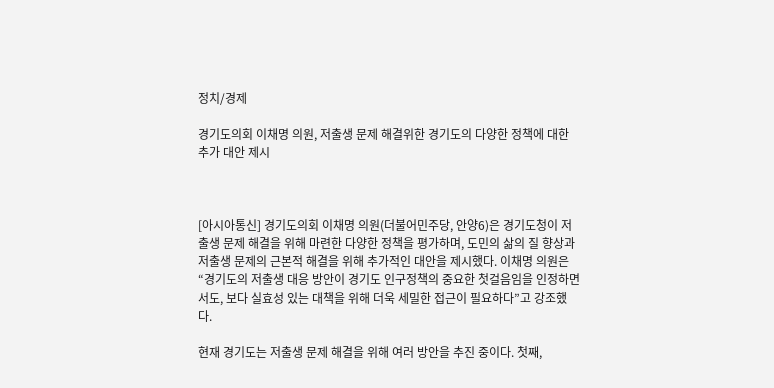정치/경제

경기도의회 이채명 의원, 저출생 문제 해결위한 경기도의 다양한 정책에 대한 추가 대안 제시



[아시아통신] 경기도의회 이채명 의원(더불어민주당, 안양6)은 경기도청이 저출생 문제 해결을 위해 마련한 다양한 정책을 평가하며, 도민의 삶의 질 향상과 저출생 문제의 근본적 해결을 위해 추가적인 대안을 제시했다. 이채명 의원은 “경기도의 저출생 대응 방안이 경기도 인구정책의 중요한 첫걸음임을 인정하면서도, 보다 실효성 있는 대책을 위해 더욱 세밀한 접근이 필요하다”고 강조했다.

현재 경기도는 저출생 문제 해결을 위해 여러 방안을 추진 중이다. 첫째,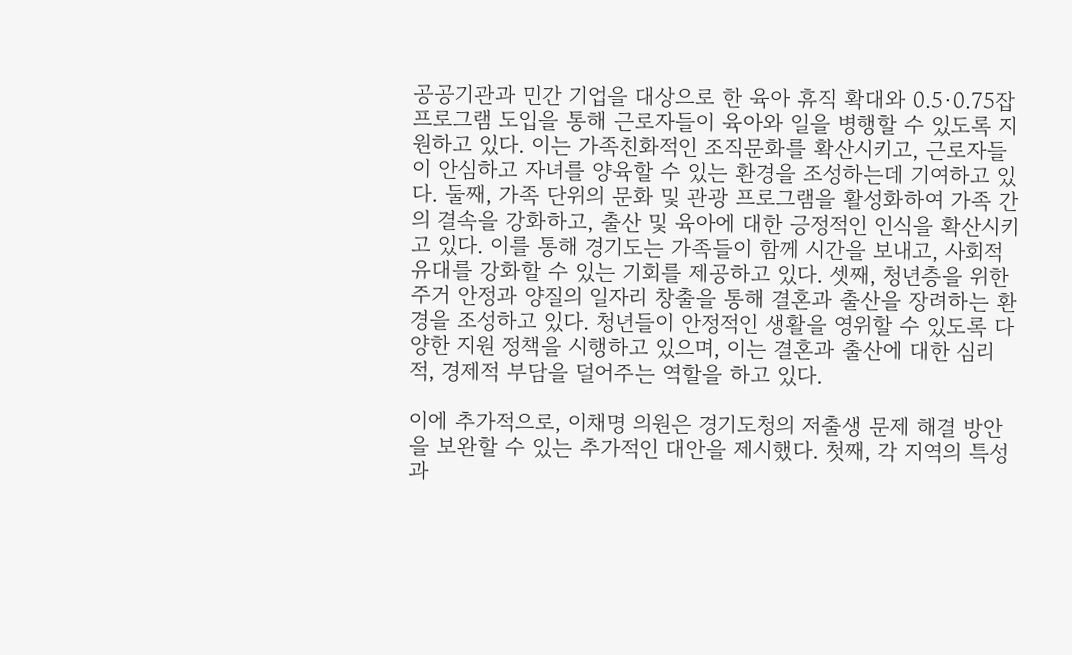공공기관과 민간 기업을 대상으로 한 육아 휴직 확대와 0.5·0.75잡 프로그램 도입을 통해 근로자들이 육아와 일을 병행할 수 있도록 지원하고 있다. 이는 가족친화적인 조직문화를 확산시키고, 근로자들이 안심하고 자녀를 양육할 수 있는 환경을 조성하는데 기여하고 있다. 둘째, 가족 단위의 문화 및 관광 프로그램을 활성화하여 가족 간의 결속을 강화하고, 출산 및 육아에 대한 긍정적인 인식을 확산시키고 있다. 이를 통해 경기도는 가족들이 함께 시간을 보내고, 사회적 유대를 강화할 수 있는 기회를 제공하고 있다. 셋째, 청년층을 위한 주거 안정과 양질의 일자리 창출을 통해 결혼과 출산을 장려하는 환경을 조성하고 있다. 청년들이 안정적인 생활을 영위할 수 있도록 다양한 지원 정책을 시행하고 있으며, 이는 결혼과 출산에 대한 심리적, 경제적 부담을 덜어주는 역할을 하고 있다.

이에 추가적으로, 이채명 의원은 경기도청의 저출생 문제 해결 방안을 보완할 수 있는 추가적인 대안을 제시했다. 첫째, 각 지역의 특성과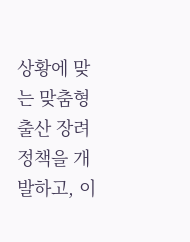상황에 맞는 맞춤형 출산 장려 정책을 개발하고, 이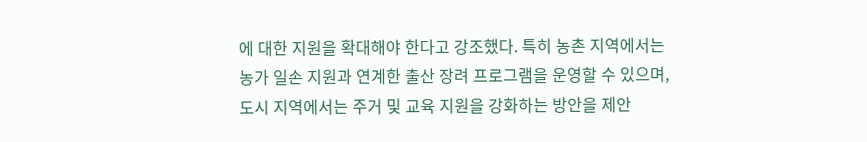에 대한 지원을 확대해야 한다고 강조했다. 특히 농촌 지역에서는 농가 일손 지원과 연계한 출산 장려 프로그램을 운영할 수 있으며, 도시 지역에서는 주거 및 교육 지원을 강화하는 방안을 제안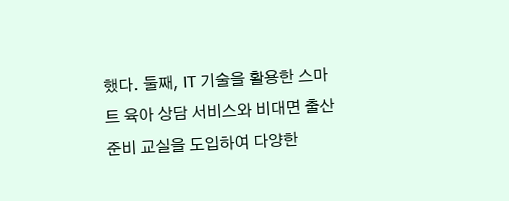했다. 둘째, IT 기술을 활용한 스마트 육아 상담 서비스와 비대면 출산 준비 교실을 도입하여 다양한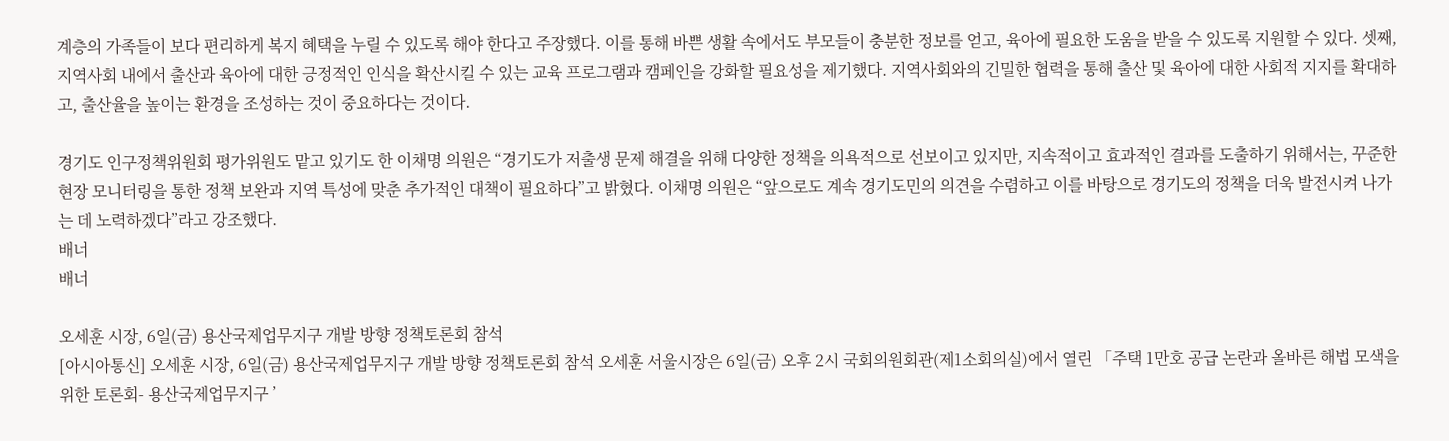계층의 가족들이 보다 편리하게 복지 혜택을 누릴 수 있도록 해야 한다고 주장했다. 이를 통해 바쁜 생활 속에서도 부모들이 충분한 정보를 얻고, 육아에 필요한 도움을 받을 수 있도록 지원할 수 있다. 셋째, 지역사회 내에서 출산과 육아에 대한 긍정적인 인식을 확산시킬 수 있는 교육 프로그램과 캠페인을 강화할 필요성을 제기했다. 지역사회와의 긴밀한 협력을 통해 출산 및 육아에 대한 사회적 지지를 확대하고, 출산율을 높이는 환경을 조성하는 것이 중요하다는 것이다.

경기도 인구정책위원회 평가위원도 맡고 있기도 한 이채명 의원은 “경기도가 저출생 문제 해결을 위해 다양한 정책을 의욕적으로 선보이고 있지만, 지속적이고 효과적인 결과를 도출하기 위해서는, 꾸준한 현장 모니터링을 통한 정책 보완과 지역 특성에 맞춘 추가적인 대책이 필요하다”고 밝혔다. 이채명 의원은 “앞으로도 계속 경기도민의 의견을 수렴하고 이를 바탕으로 경기도의 정책을 더욱 발전시켜 나가는 데 노력하겠다”라고 강조했다.
배너
배너

오세훈 시장, 6일(금) 용산국제업무지구 개발 방향 정책토론회 참석
[아시아통신] 오세훈 시장, 6일(금) 용산국제업무지구 개발 방향 정책토론회 참석 오세훈 서울시장은 6일(금) 오후 2시 국회의원회관(제1소회의실)에서 열린 「주택 1만호 공급 논란과 올바른 해법 모색을 위한 토론회- 용산국제업무지구 ’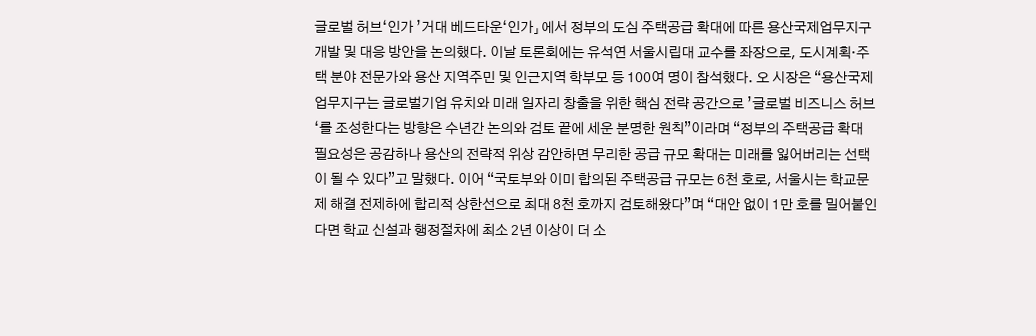글로벌 허브‘인가 ’거대 베드타운‘인가」에서 정부의 도심 주택공급 확대에 따른 용산국제업무지구 개발 및 대응 방안을 논의했다. 이날 토론회에는 유석연 서울시립대 교수를 좌장으로, 도시계획·주택 분야 전문가와 용산 지역주민 및 인근지역 학부모 등 100여 명이 참석했다. 오 시장은 “용산국제업무지구는 글로벌기업 유치와 미래 일자리 창출을 위한 핵심 전략 공간으로 ’글로벌 비즈니스 허브‘를 조성한다는 방향은 수년간 논의와 검토 끝에 세운 분명한 원칙”이라며 “정부의 주택공급 확대 필요성은 공감하나 용산의 전략적 위상 감안하면 무리한 공급 규모 확대는 미래를 잃어버리는 선택이 될 수 있다”고 말했다. 이어 “국토부와 이미 합의된 주택공급 규모는 6천 호로, 서울시는 학교문제 해결 전제하에 합리적 상한선으로 최대 8천 호까지 검토해왔다”며 “대안 없이 1만 호를 밀어붙인다면 학교 신설과 행정절차에 최소 2년 이상이 더 소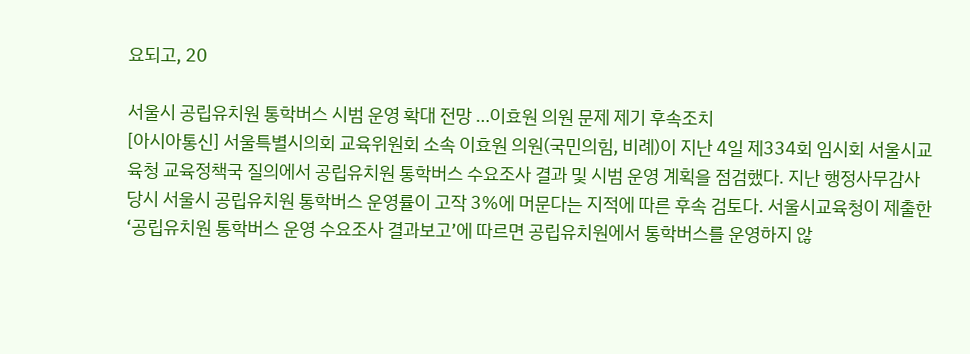요되고, 20

서울시 공립유치원 통학버스 시범 운영 확대 전망 …이효원 의원 문제 제기 후속조치
[아시아통신] 서울특별시의회 교육위원회 소속 이효원 의원(국민의힘, 비례)이 지난 4일 제334회 임시회 서울시교육청 교육정책국 질의에서 공립유치원 통학버스 수요조사 결과 및 시범 운영 계획을 점검했다. 지난 행정사무감사 당시 서울시 공립유치원 통학버스 운영률이 고작 3%에 머문다는 지적에 따른 후속 검토다. 서울시교육청이 제출한 ‘공립유치원 통학버스 운영 수요조사 결과보고’에 따르면 공립유치원에서 통학버스를 운영하지 않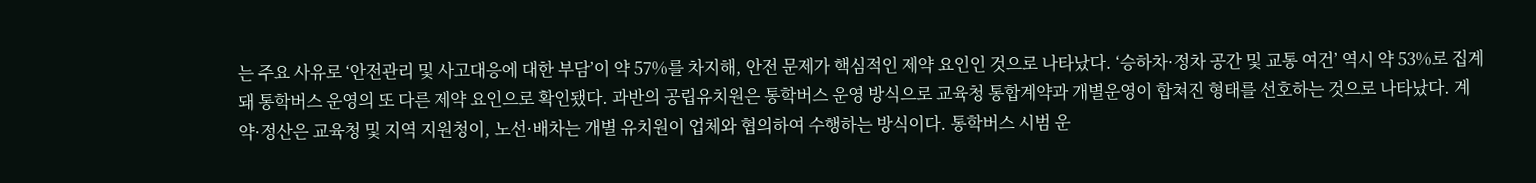는 주요 사유로 ‘안전관리 및 사고대응에 대한 부담’이 약 57%를 차지해, 안전 문제가 핵심적인 제약 요인인 것으로 나타났다. ‘승하차·정차 공간 및 교통 여건’ 역시 약 53%로 집계돼 통학버스 운영의 또 다른 제약 요인으로 확인됐다. 과반의 공립유치원은 통학버스 운영 방식으로 교육청 통합계약과 개별운영이 합쳐진 형태를 선호하는 것으로 나타났다. 계약·정산은 교육청 및 지역 지원청이, 노선·배차는 개별 유치원이 업체와 협의하여 수행하는 방식이다. 통학버스 시범 운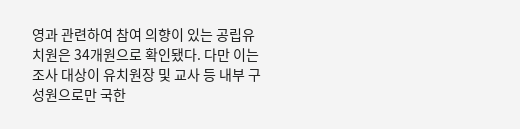영과 관련하여 참여 의향이 있는 공립유치원은 34개원으로 확인됐다. 다만 이는 조사 대상이 유치원장 및 교사 등 내부 구성원으로만 국한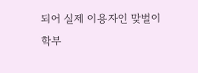되어 실제 이용자인 맞벌이 학부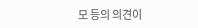모 등의 의견이